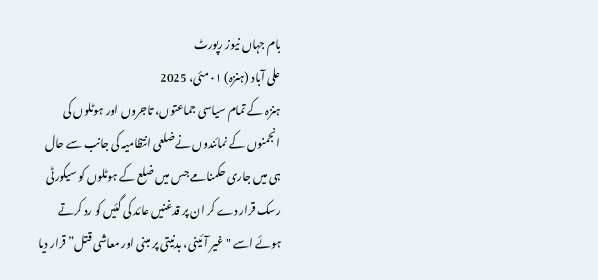بام جہاں نیوز رپورٹ
علی آباد (ہنزہ) ۰۱ مئی، 2025
ہنزہ کے تمام سیاسی جماعتوں، تاجروں اور ہوٹلوں کی انجمنوں کے نمائندوں نےضلعی انتظامیہ کی جانب سے حال ہی میں جاری حکمنامے جس میں ضلع کے ہوٹلوں کو سیکورٹی رسک قرار دے کر ان پر قدغنیں عائد کی گئیں کو رد کرتے ہوئے اسے "غیر آئینی، بدنیتی پر مبنی اور معاشی قتل” قرار دیا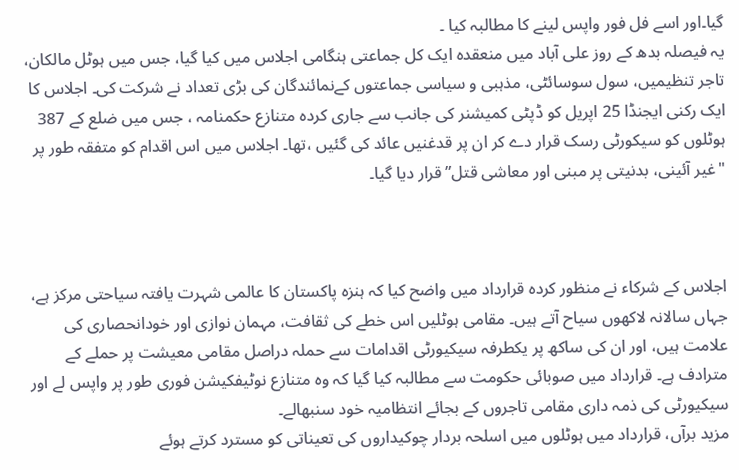گیا۔اور اسے فل فور واپس لینے کا مطالبہ کیا ۔
یہ فیصلہ بدھ کے روز علی آباد میں منعقدہ ایک کل جماعتی ہنگامی اجلاس میں کیا گیا، جس میں ہوٹل مالکان، تاجر تنظیمیں، سول سوسائٹی، مذہبی و سیاسی جماعتوں کےنمائندگان کی بڑی تعداد نے شرکت کی۔ اجلاس کا ایک رکنی ایجنڈا 25 اپریل کو ڈپٹی کمیشنر کی جانب سے جاری کردہ متنازع حکمنامہ ، جس میں ضلع کے 387 ہوٹلوں کو سیکورٹی رسک قرار دے کر ان پر قدغنیں عائد کی گئیں ،تھا۔ اجلاس میں اس اقدام کو متفقہ طور پر "غیر آئینی، بدنیتی پر مبنی اور معاشی قتل” قرار دیا گیا۔



اجلاس کے شرکاء نے منظور کردہ قرارداد میں واضح کیا کہ ہنزہ پاکستان کا عالمی شہرت یافتہ سیاحتی مرکز ہے، جہاں سالانہ لاکھوں سیاح آتے ہیں۔ مقامی ہوٹلیں اس خطے کی ثقافت، مہمان نوازی اور خودانحصاری کی علامت ہیں، اور ان کی ساکھ پر یکطرفہ سیکیورٹی اقدامات سے حملہ دراصل مقامی معیشت پر حملے کے مترادف ہے۔ قرارداد میں صوبائی حکومت سے مطالبہ کیا گیا کہ وہ متنازع نوٹیفکیشن فوری طور پر واپس لے اور سیکیورٹی کی ذمہ داری مقامی تاجروں کے بجائے انتظامیہ خود سنبھالے۔
مزید برآں، قرارداد میں ہوٹلوں میں اسلحہ بردار چوکیداروں کی تعیناتی کو مسترد کرتے ہوئے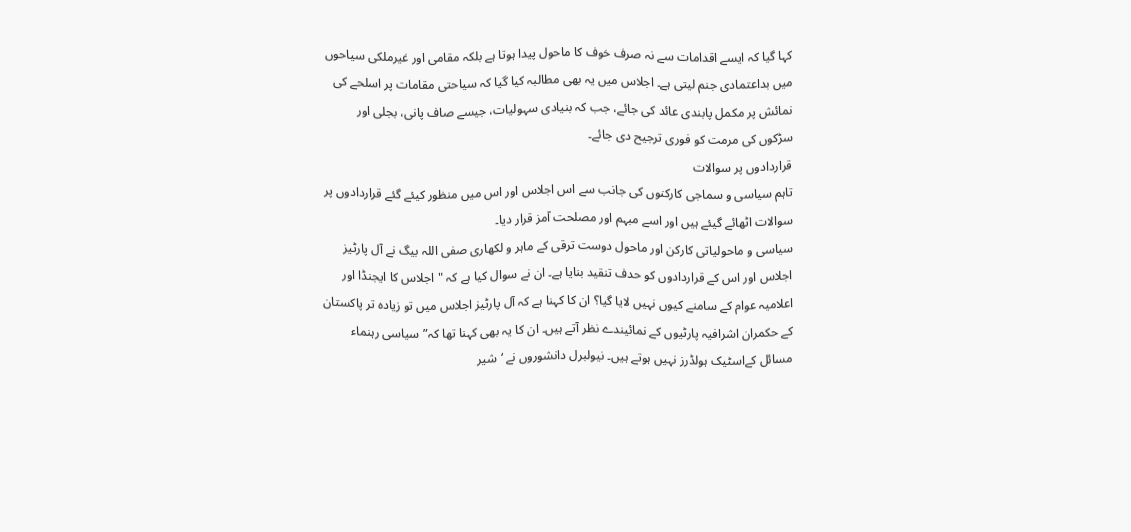کہا گیا کہ ایسے اقدامات سے نہ صرف خوف کا ماحول پیدا ہوتا ہے بلکہ مقامی اور غیرملکی سیاحوں میں بداعتمادی جنم لیتی ہے۔ اجلاس میں یہ بھی مطالبہ کیا گیا کہ سیاحتی مقامات پر اسلحے کی نمائش پر مکمل پابندی عائد کی جائے، جب کہ بنیادی سہولیات، جیسے صاف پانی، بجلی اور سڑکوں کی مرمت کو فوری ترجیح دی جائے۔
قراردادوں پر سوالات
تاہم سیاسی و سماجی کارکنوں کی جانب سے اس اجلاس اور اس میں منظور کیئے گئے قراردادوں پر سوالات اٹھائے گیئے ہیں اور اسے مبہم اور مصلحت آمز قرار دیا۔
سیاسی و ماحولیاتی کارکن اور ماحول دوست ترقی کے ماہر و لکھاری صفی اللہ بیگ نے آل پارٹیز اجلاس اور اس کے قراردادوں کو حدف تنقید بنایا ہے۔ ان نے سوال کیا ہے کہ "اجلاس کا ایجنڈا اور اعلامیہ عوام کے سامنے کیوں نہیں لایا گیا؟ ان کا کہنا ہے کہ آل پارٹیز اجلاس میں تو زیادہ تر پاکستان کے حکمران اشرافیہ پارٹیوں کے نمائیندے نظر آتے ہیں۔ ان کا یہ بھی کہنا تھا کہ” سیاسی رہنماء مسائل کےاسٹیک ہولڈرز نہیں ہوتے ہیں۔ نیولبرل دانشوروں نے ‘شیر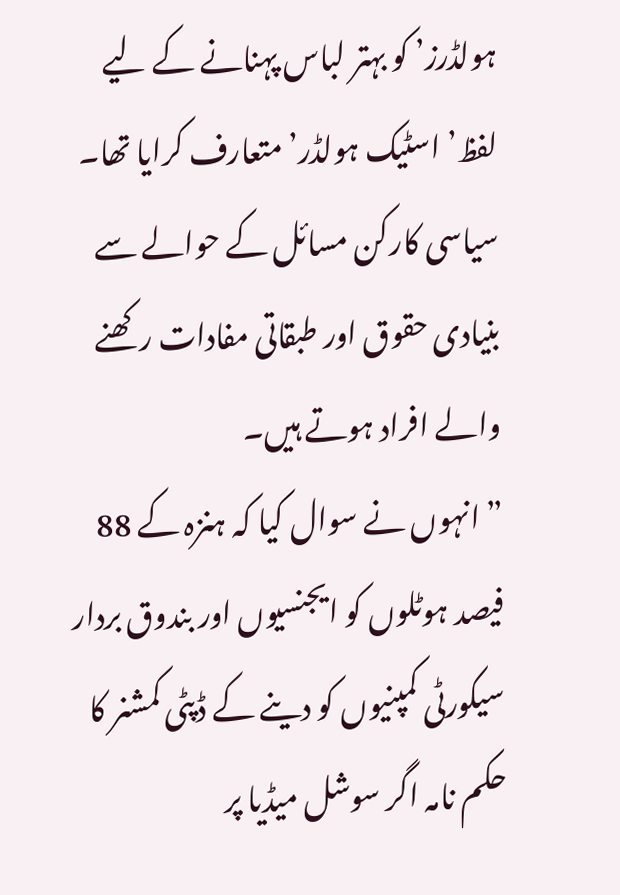ہولڈرز’ کو بہتر لباس پہنانے کے لیے لفظ’ اسٹیک ہولڈر’ متعارف کرایا تھا۔ سیاسی کارکن مسائل کے حوالے سے بنیادی حقوق اور طبقاتی مفادات رکھنے والے افراد ہوتے ہیں۔
” انہوں نے سوال کیا کہ ہنزہ کے 88 فیصد ہوٹلوں کو ایجنسیوں اور بندوق بردار سیکورٹی کمپنیوں کو دینے کے ڈپٹی کمشنر کا حکم نامہ اگر سوشل میڈیا پر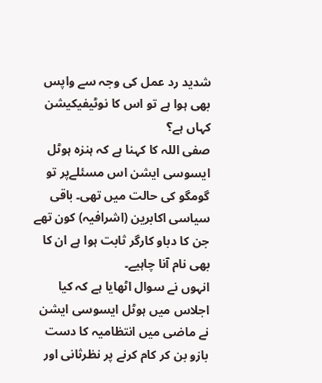شدید رد عمل کی وجہ سے واپس بھی ہوا ہے تو اس کا نوٹیفیکیشن کہاں ہے؟
صفی اللہ کا کہنا ہے کہ ہنزہ ہوٹل ایسوسی ایشن اس مسئلےپر تو گومگو کی حالت میں تھی۔ باقی سیاسی اکابرین (اشرافیہ) کون تھے جن کا دباو کارگر ثابت ہوا ہے ان کا بھی نام آنا چاہیے۔
انہوں نے سوال اٹھایا ہے کہ کیا اجلاس میں ہوٹل ایسوسی ایشن نے ماضی میں انتظامیہ کا دست بازو بن کر کام کرنے پر نظرثانی اور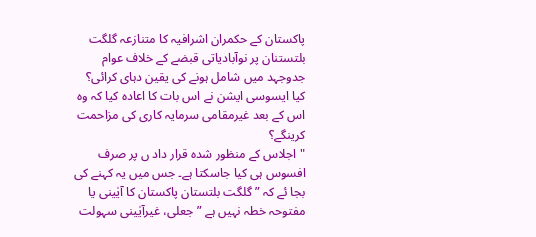پاکستان کے حکمران اشرافیہ کا متنازعہ گلگت بلتستنان پر نوآبادیاتی قبضے کے خلاف عوام جدوجہد میں شامل ہونے کی یقین دہای کرائی؟ کیا ایسوسی ایشن نے اس بات کا اعادہ کیا کہ وہ اس کے بعد غیرمقامی سرمایہ کاری کی مزاحمت کرینگے؟
"اجلاس کے منظور شدہ قرار داد ں پر صرف افسوس ہی کیا جاسکتا ہے۔ جس میں یہ کہنے کی بجا ئے کہ ” گلگت بلتستان پاکستان کا آیٰینی یا مفتوحہ خطہ نہیں ہے ” جعلی، غیرآیٰینی سہولت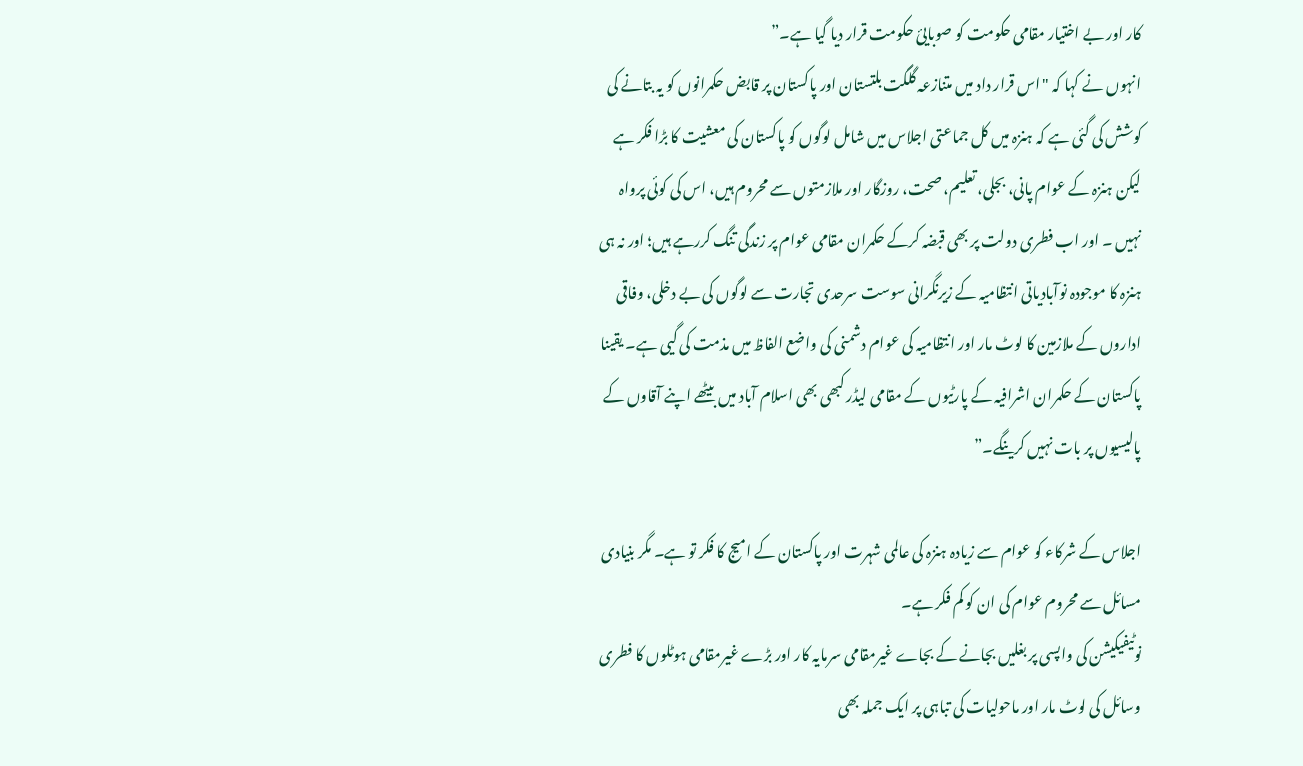کار اور بے اختیار مقامی حکومت کو صوبایئ حکومت قرار دیا گیا ہے۔”
انہوں نے کہا کہ "اس قرار داد میں متنازعہ گلگت بلتستان اور پاکستان پر قابض حکمرانوں کو یہ بتانے کی کوشش کی گئی ہے کہ ہنزہ میں کل جماعتی اجلاس میں شامل لوگوں کو پاکستان کی معشیت کا بڑا فکر ہے لیکن ہنزہ کے عوام پانی، بجلی، تعلیم، صحت، روزگار اور ملازمتوں سے محروم ہیں، اس کی کوئی پرواہ نہیں ۔ اور اب فطری دولت پر بھی قبضہ کرکے حکمران مقامی عوام پر زندگی تنگ کررہے ہیں؛ اور نہ ہی ہنزہ کا موجودہ نوآبادیاتی انتظامیہ کے زیرنگرانی سوست سرحدی تجارت سے لوگوں کی بے دخلی، وفاقی اداروں کے ملازمین کا لوٹ مار اور انتظامیہ کی عوام دشمنی کی واضع الفاظ میں مذمت کی گیی ہے۔ یقینا پاکستان کے حکمران اشرافیہ کے پارٹیوں کے مقامی لیڈر کبھی بھی اسلام آباد میں بیٹھے اپنے آقاوں کے پالیسیوں پر بات نہیں کرینگے۔”

اجلاس کے شرکاء کو عوام سے زیادہ ہنزہ کی عالمی شہرت اور پاکستان کے امیج کا فکر تو ہے۔ مگر بنیادی مسائل سے محروم عوام کی ان کو کم فکر ہے۔
نوٹیفیکیشن کی واپسی پر بغلیں بجانے کے بجاے غیرمقامی سرمایہ کار اور بڑے غیرمقامی ہوٹلوں کا فطری وسائل کی لوٹ مار اور ماحولیات کی تباہی پر ایک جملہ بھی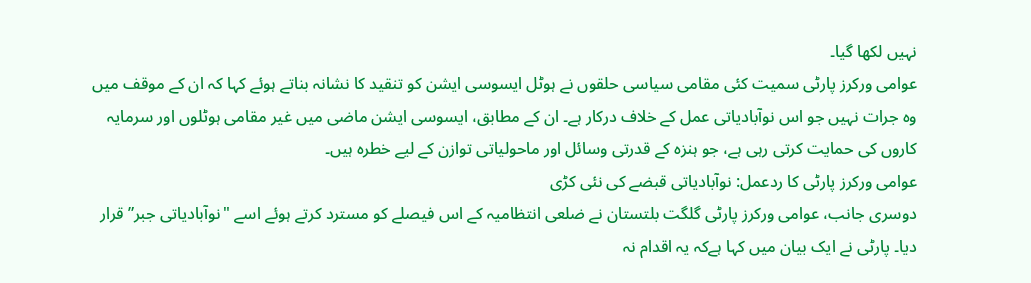نہیں لکھا گیا۔
عوامی ورکرز پارٹی سمیت کئی مقامی سیاسی حلقوں نے ہوٹل ایسوسی ایشن کو تنقید کا نشانہ بناتے ہوئے کہا کہ ان کے موقف میں وہ جرات نہیں جو اس نوآبادیاتی عمل کے خلاف درکار ہے۔ ان کے مطابق، ایسوسی ایشن ماضی میں غیر مقامی ہوٹلوں اور سرمایہ کاروں کی حمایت کرتی رہی ہے، جو ہنزہ کے قدرتی وسائل اور ماحولیاتی توازن کے لیے خطرہ ہیں۔
عوامی ورکرز پارٹی کا ردعمل: نوآبادیاتی قبضے کی نئی کڑی
دوسری جانب، عوامی ورکرز پارٹی گلگت بلتستان نے ضلعی انتظامیہ کے اس فیصلے کو مسترد کرتے ہوئے اسے "نوآبادیاتی جبر” قرار دیا۔ پارٹی نے ایک بیان میں کہا ہےکہ یہ اقدام نہ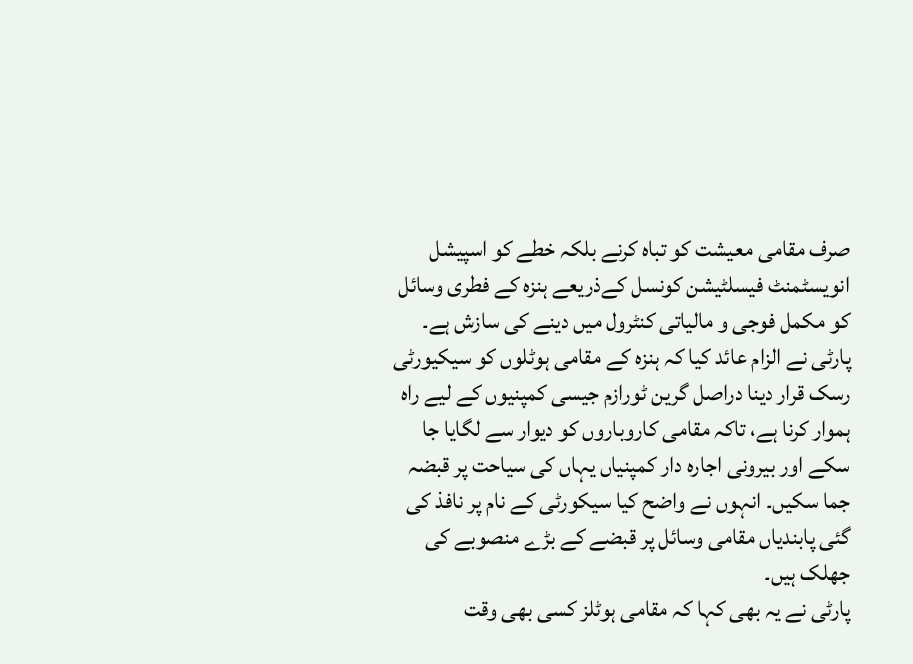صرف مقامی معیشت کو تباہ کرنے بلکہ خطے کو اسپیشل انویسٹمنٹ فیسلٹیشن کونسل کےذریعے ہنزہ کے فطری وسائل کو مکمل فوجی و مالیاتی کنٹرول میں دینے کی سازش ہے۔
پارٹی نے الزام عائد کیا کہ ہنزہ کے مقامی ہوٹلوں کو سیکیورٹی رسک قرار دینا دراصل گرین ٹورازم جیسی کمپنیوں کے لیے راہ ہموار کرنا ہے، تاکہ مقامی کاروباروں کو دیوار سے لگایا جا سکے اور بیرونی اجارہ دار کمپنیاں یہاں کی سیاحت پر قبضہ جما سکیں۔ انہوں نے واضح کیا سیکورٹی کے نام پر نافذ کی گئی پابندیاں مقامی وسائل پر قبضے کے بڑے منصوبے کی جھلک ہیں۔
پارٹی نے یہ بھی کہا کہ مقامی ہوٹلز کسی بھی وقت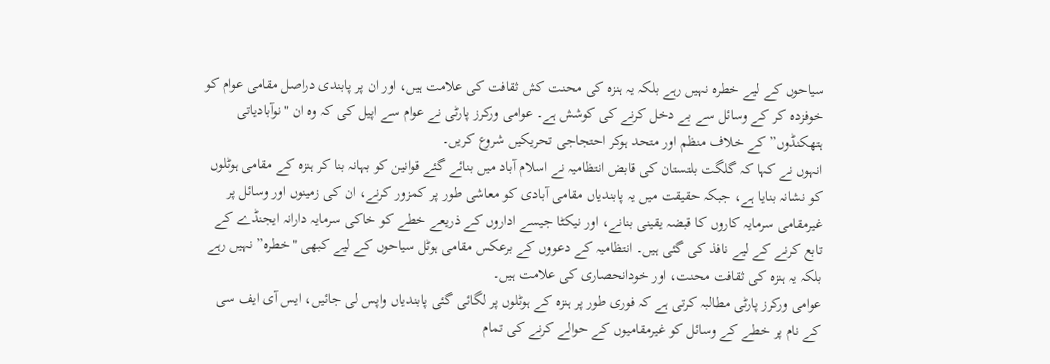سیاحوں کے لیے خطرہ نہیں رہے بلکہ یہ ہنزہ کی محنت کش ثقافت کی علامت ہیں، اور ان پر پابندی دراصل مقامی عوام کو خوفزدہ کر کے وسائل سے بے دخل کرنے کی کوشش ہے۔ عوامی ورکرز پارٹی نے عوام سے اپیل کی کہ وہ ان "نوآبادیاتی ہتھکنڈوں” کے خلاف منظم اور متحد ہوکر احتجاجی تحریکیں شروع کریں۔
انہوں نے کہا کہ گلگت بلتستان کی قابض انتظامیہ نے اسلام آباد میں بنائے گئے قوانین کو بہانہ بنا کر ہنزہ کے مقامی ہوٹلوں کو نشانہ بنایا ہے، جبکہ حقیقت میں یہ پابندیاں مقامی آبادی کو معاشی طور پر کمزور کرنے، ان کی زمینوں اور وسائل پر غیرمقامی سرمایہ کاروں کا قبضہ یقینی بنانے، اور نیکٹا جیسے اداروں کے ذریعے خطے کو خاکی سرمایہ دارانہ ایجنڈے کے تابع کرنے کے لیے نافذ کی گئی ہیں۔ انتظامیہ کے دعووں کے برعکس مقامی ہوٹل سیاحوں کے لیے کبھی "خطرہ” نہیں رہے بلکہ یہ ہنزہ کی ثقافت محنت، اور خودانحصاری کی علامت ہیں۔
عوامی ورکرز پارٹی مطالبہ کرتی ہے کہ فوری طور پر ہنزہ کے ہوٹلوں پر لگائی گئی پابندیاں واپس لی جائیں، ایس آی ایف سی کے نام پر خطے کے وسائل کو غیرمقامیوں کے حوالے کرنے کی تمام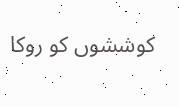کوششوں کو روکا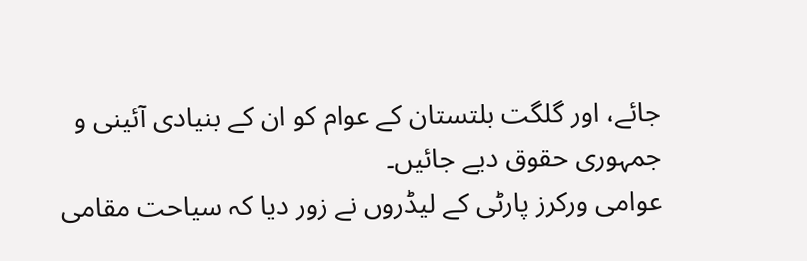جائے، اور گلگت بلتستان کے عوام کو ان کے بنیادی آئینی و جمہوری حقوق دیے جائیں۔
عوامی ورکرز پارٹی کے لیڈروں نے زور دیا کہ سیاحت مقامی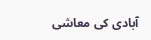آبادی کی معاشی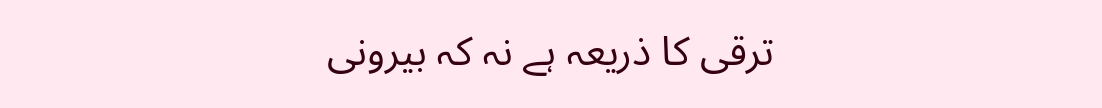ترقی کا ذریعہ ہے نہ کہ بیرونی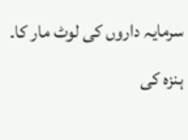سرمایہ داروں کی لوٹ مار کا۔ ہنزہ کی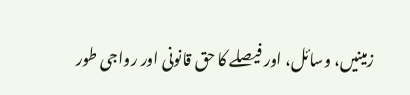زمینیں، وسائل، اور فیصلے کا حق قانونی اور رواجی طور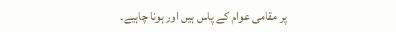پر مقامی عوام کے پاس ہیں اور ہونا چاہیے۔